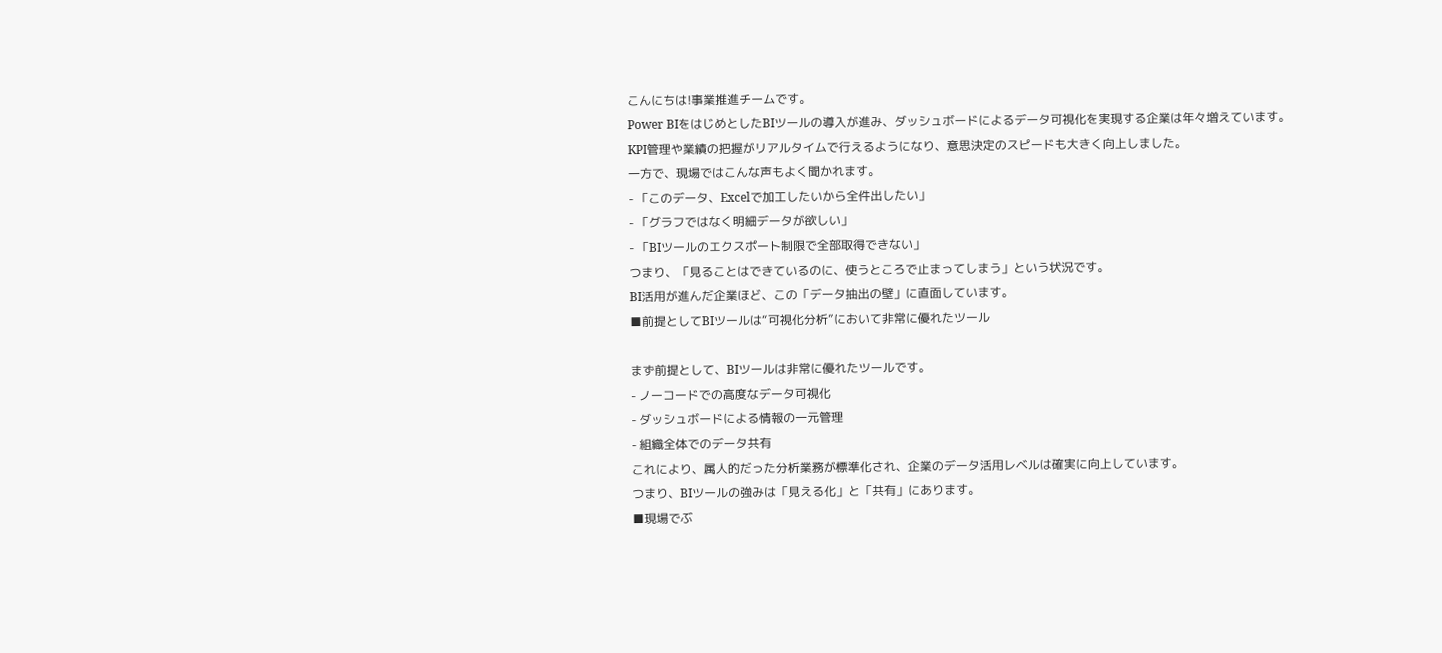こんにちは!事業推進チームです。
Power BIをはじめとしたBIツールの導入が進み、ダッシュボードによるデータ可視化を実現する企業は年々増えています。
KPI管理や業績の把握がリアルタイムで行えるようになり、意思決定のスピードも大きく向上しました。
一方で、現場ではこんな声もよく聞かれます。
- 「このデータ、Excelで加工したいから全件出したい」
- 「グラフではなく明細データが欲しい」
- 「BIツールのエクスポート制限で全部取得できない」
つまり、「見ることはできているのに、使うところで止まってしまう」という状況です。
BI活用が進んだ企業ほど、この「データ抽出の壁」に直面しています。
■前提としてBIツールは“可視化分析”において非常に優れたツール

まず前提として、BIツールは非常に優れたツールです。
- ノーコードでの高度なデータ可視化
- ダッシュボードによる情報の一元管理
- 組織全体でのデータ共有
これにより、属人的だった分析業務が標準化され、企業のデータ活用レベルは確実に向上しています。
つまり、BIツールの強みは「見える化」と「共有」にあります。
■現場でぶ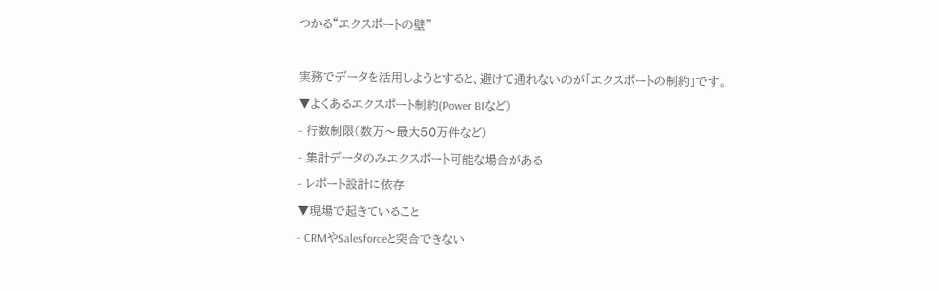つかる“エクスポートの壁”

実務でデータを活用しようとすると、避けて通れないのが「エクスポートの制約」です。
▼よくあるエクスポート制約(Power BIなど)
- 行数制限(数万〜最大50万件など)
- 集計データのみエクスポート可能な場合がある
- レポート設計に依存
▼現場で起きていること
- CRMやSalesforceと突合できない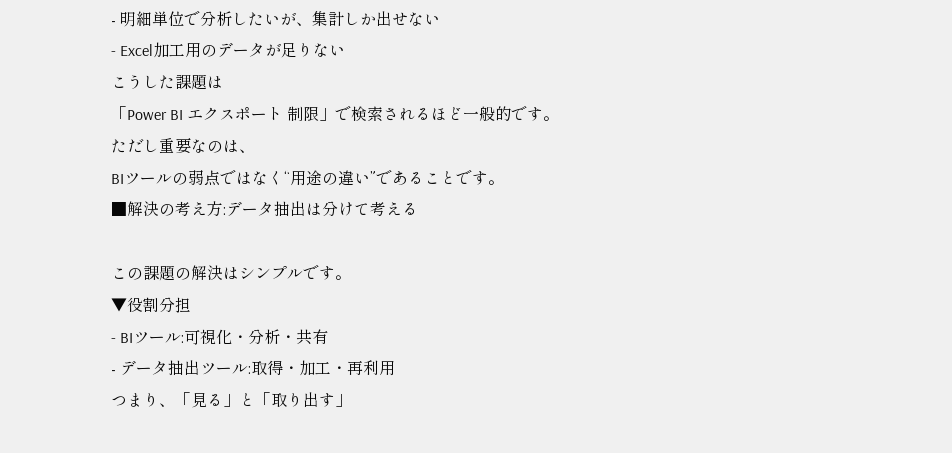- 明細単位で分析したいが、集計しか出せない
- Excel加工用のデータが足りない
こうした課題は
「Power BI エクスポート 制限」で検索されるほど一般的です。
ただし重要なのは、
BIツールの弱点ではなく“用途の違い”であることです。
■解決の考え方:データ抽出は分けて考える

この課題の解決はシンプルです。
▼役割分担
- BIツール:可視化・分析・共有
- データ抽出ツール:取得・加工・再利用
つまり、「見る」と「取り出す」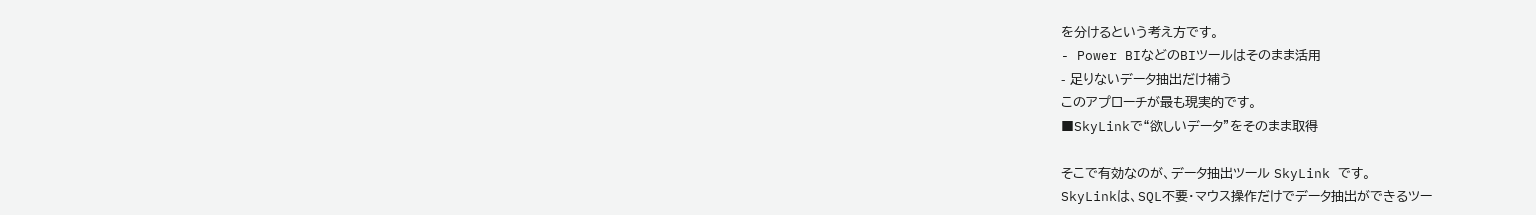を分けるという考え方です。
- Power BIなどのBIツールはそのまま活用
- 足りないデータ抽出だけ補う
このアプローチが最も現実的です。
■SkyLinkで“欲しいデータ”をそのまま取得

そこで有効なのが、データ抽出ツール SkyLink です。
SkyLinkは、SQL不要・マウス操作だけでデータ抽出ができるツー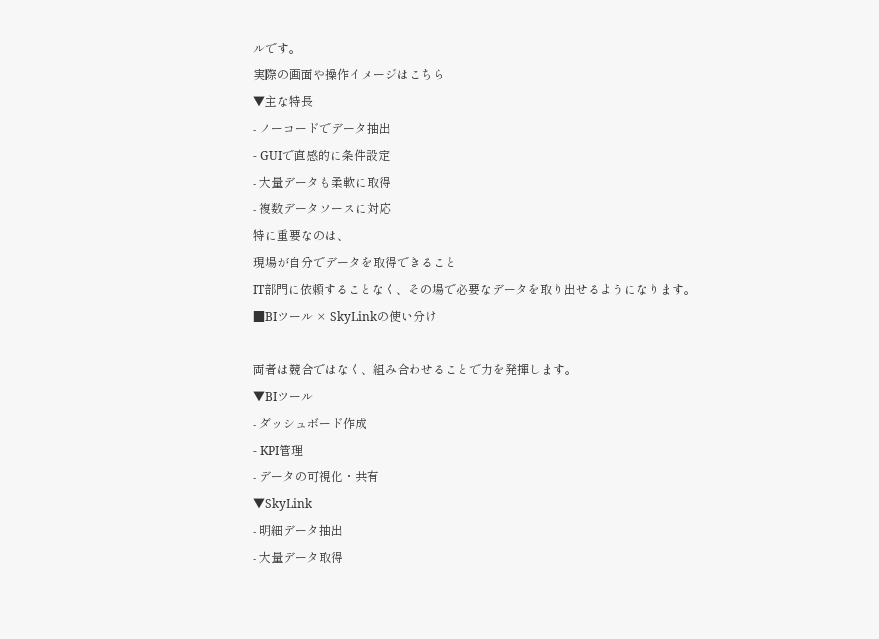ルです。
実際の画面や操作イメージはこちら
▼主な特長
- ノーコードでデータ抽出
- GUIで直感的に条件設定
- 大量データも柔軟に取得
- 複数データソースに対応
特に重要なのは、
現場が自分でデータを取得できること
IT部門に依頼することなく、その場で必要なデータを取り出せるようになります。
■BIツール × SkyLinkの使い分け

両者は競合ではなく、組み合わせることで力を発揮します。
▼BIツール
- ダッシュボード作成
- KPI管理
- データの可視化・共有
▼SkyLink
- 明細データ抽出
- 大量データ取得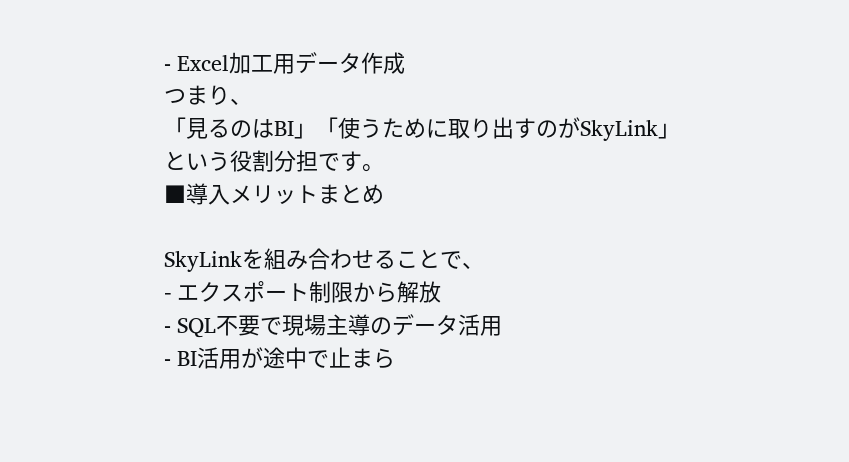- Excel加工用データ作成
つまり、
「見るのはBI」「使うために取り出すのがSkyLink」
という役割分担です。
■導入メリットまとめ

SkyLinkを組み合わせることで、
- エクスポート制限から解放
- SQL不要で現場主導のデータ活用
- BI活用が途中で止まら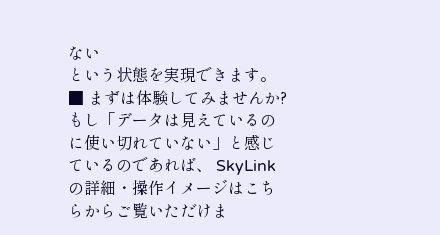ない
という状態を実現できます。
■ まずは体験してみませんか?
もし「データは見えているのに使い切れていない」と感じているのであれば、 SkyLinkの詳細・操作イメージはこちらからご覧いただけま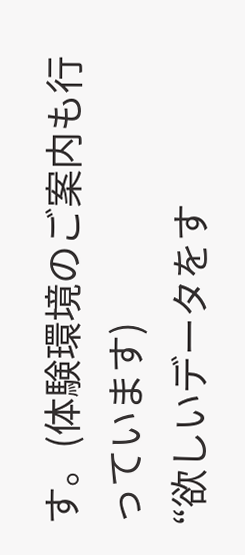す。(体験環境のご案内も行っています)
“欲しいデータをす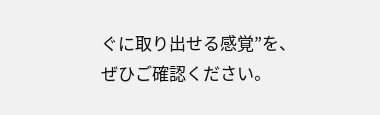ぐに取り出せる感覚”を、ぜひご確認ください。